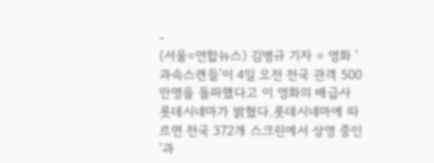-
(서울=연합뉴스) 김병규 기자 = 영화 '과속스캔들'이 4일 오전 전국 관객 500만명을 돌파했다고 이 영화의 배급사 롯데시네마가 밝혔다.롯데시네마에 따르면 전국 372개 스크린에서 상영 중인 '과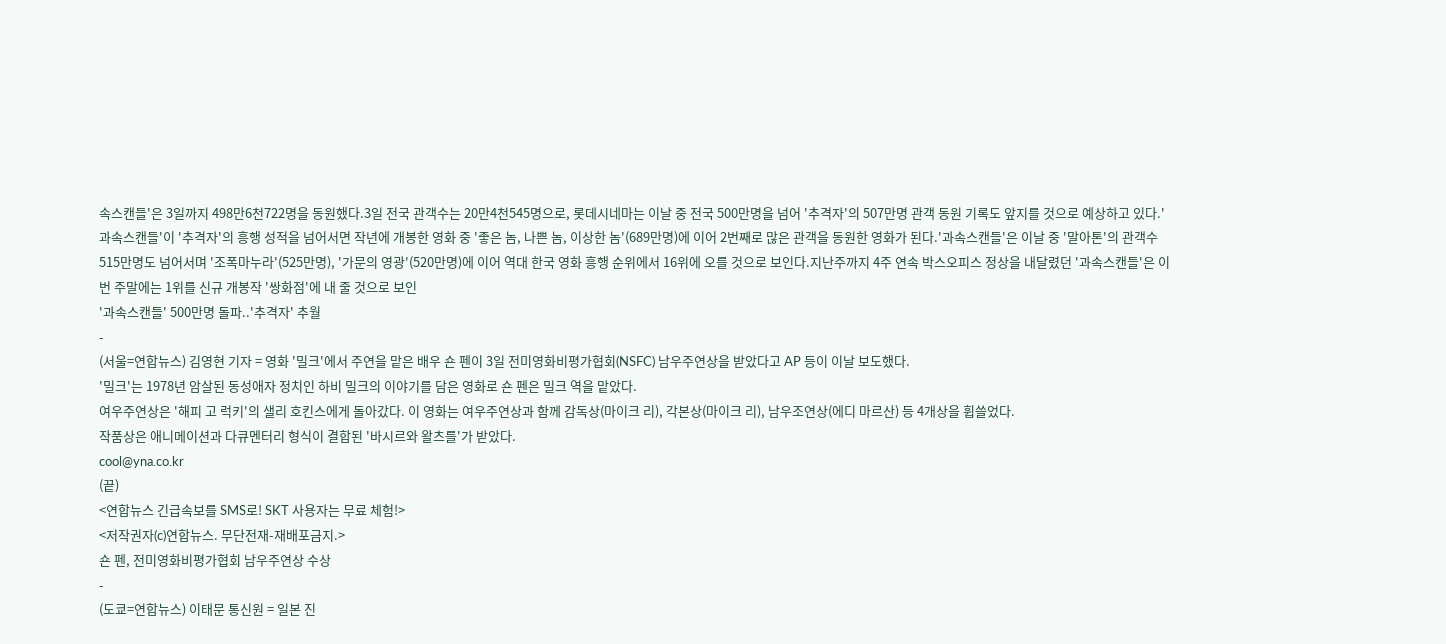속스캔들'은 3일까지 498만6천722명을 동원했다.3일 전국 관객수는 20만4천545명으로, 롯데시네마는 이날 중 전국 500만명을 넘어 '추격자'의 507만명 관객 동원 기록도 앞지를 것으로 예상하고 있다.'과속스캔들'이 '추격자'의 흥행 성적을 넘어서면 작년에 개봉한 영화 중 '좋은 놈, 나쁜 놈, 이상한 놈'(689만명)에 이어 2번째로 많은 관객을 동원한 영화가 된다.'과속스캔들'은 이날 중 '말아톤'의 관객수 515만명도 넘어서며 '조폭마누라'(525만명), '가문의 영광'(520만명)에 이어 역대 한국 영화 흥행 순위에서 16위에 오를 것으로 보인다.지난주까지 4주 연속 박스오피스 정상을 내달렸던 '과속스캔들'은 이번 주말에는 1위를 신규 개봉작 '쌍화점'에 내 줄 것으로 보인
'과속스캔들' 500만명 돌파..'추격자' 추월
-
(서울=연합뉴스) 김영현 기자 = 영화 '밀크'에서 주연을 맡은 배우 숀 펜이 3일 전미영화비평가협회(NSFC) 남우주연상을 받았다고 AP 등이 이날 보도했다.
'밀크'는 1978년 암살된 동성애자 정치인 하비 밀크의 이야기를 담은 영화로 숀 펜은 밀크 역을 맡았다.
여우주연상은 '해피 고 럭키'의 샐리 호킨스에게 돌아갔다. 이 영화는 여우주연상과 함께 감독상(마이크 리), 각본상(마이크 리), 남우조연상(에디 마르산) 등 4개상을 휩쓸었다.
작품상은 애니메이션과 다큐멘터리 형식이 결합된 '바시르와 왈츠를'가 받았다.
cool@yna.co.kr
(끝)
<연합뉴스 긴급속보를 SMS로! SKT 사용자는 무료 체험!>
<저작권자(c)연합뉴스. 무단전재-재배포금지.>
숀 펜, 전미영화비평가협회 남우주연상 수상
-
(도쿄=연합뉴스) 이태문 통신원 = 일본 진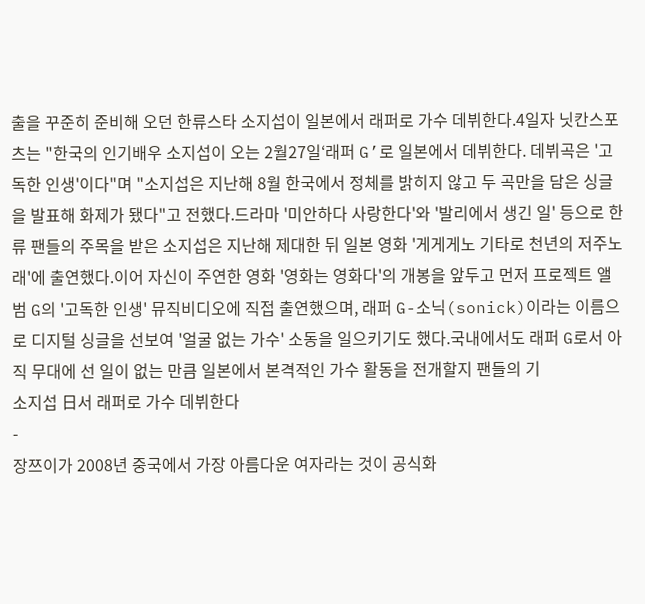출을 꾸준히 준비해 오던 한류스타 소지섭이 일본에서 래퍼로 가수 데뷔한다.4일자 닛칸스포츠는 "한국의 인기배우 소지섭이 오는 2월27일‘래퍼 G’로 일본에서 데뷔한다. 데뷔곡은 '고독한 인생'이다"며 "소지섭은 지난해 8월 한국에서 정체를 밝히지 않고 두 곡만을 담은 싱글을 발표해 화제가 됐다"고 전했다.드라마 '미안하다 사랑한다'와 '발리에서 생긴 일' 등으로 한류 팬들의 주목을 받은 소지섭은 지난해 제대한 뒤 일본 영화 '게게게노 기타로 천년의 저주노래'에 출연했다.이어 자신이 주연한 영화 '영화는 영화다'의 개봉을 앞두고 먼저 프로젝트 앨범 G의 '고독한 인생' 뮤직비디오에 직접 출연했으며, 래퍼 G-소닉(sonick)이라는 이름으로 디지털 싱글을 선보여 '얼굴 없는 가수' 소동을 일으키기도 했다.국내에서도 래퍼 G로서 아직 무대에 선 일이 없는 만큼 일본에서 본격적인 가수 활동을 전개할지 팬들의 기
소지섭 日서 래퍼로 가수 데뷔한다
-
장쯔이가 2008년 중국에서 가장 아름다운 여자라는 것이 공식화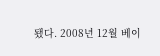됐다. 2008년 12월 베이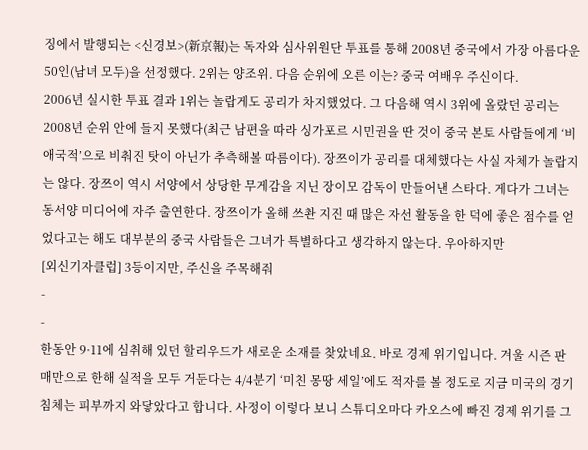징에서 발행되는 <신경보>(新京報)는 독자와 심사위원단 투표를 통해 2008년 중국에서 가장 아름다운 50인(남녀 모두)을 선정했다. 2위는 양조위. 다음 순위에 오른 이는? 중국 여배우 주신이다.
2006년 실시한 투표 결과 1위는 놀랍게도 공리가 차지했었다. 그 다음해 역시 3위에 올랐던 공리는 2008년 순위 안에 들지 못했다(최근 남편을 따라 싱가포르 시민권을 딴 것이 중국 본토 사람들에게 ‘비애국적’으로 비춰진 탓이 아닌가 추측해볼 따름이다). 장쯔이가 공리를 대체했다는 사실 자체가 놀랍지는 않다. 장쯔이 역시 서양에서 상당한 무게감을 지닌 장이모 감독이 만들어낸 스타다. 게다가 그녀는 동서양 미디어에 자주 출연한다. 장쯔이가 올해 쓰촨 지진 때 많은 자선 활동을 한 덕에 좋은 점수를 얻었다고는 해도 대부분의 중국 사람들은 그녀가 특별하다고 생각하지 않는다. 우아하지만
[외신기자클럽] 3등이지만, 주신을 주목해줘
-
-
한동안 9·11에 심취해 있던 할리우드가 새로운 소재를 찾았네요. 바로 경제 위기입니다. 겨울 시즌 판매만으로 한해 실적을 모두 거둔다는 4/4분기 ‘미친 몽땅 세일’에도 적자를 볼 정도로 지금 미국의 경기 침체는 피부까지 와닿았다고 합니다. 사정이 이렇다 보니 스튜디오마다 카오스에 빠진 경제 위기를 그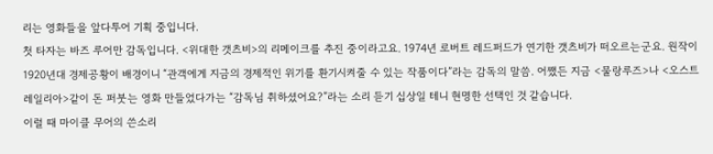리는 영화들을 앞다투어 기획 중입니다.
첫 타자는 바즈 루어만 감독입니다. <위대한 갯츠비>의 리메이크를 추진 중이라고요. 1974년 로버트 레드퍼드가 연기한 갯츠비가 떠오르는군요. 원작이 1920년대 경제공황이 배경이니 “관객에게 지금의 경제적인 위기를 환기시켜줄 수 있는 작품이다”라는 감독의 말씀. 어쨌든 지금 <물랑루즈>나 <오스트레일리아>같이 돈 퍼붓는 영화 만들었다가는 “감독님 취하셨어요?”라는 소리 듣기 십상일 테니 현명한 선택인 것 같습니다.
이럴 때 마이클 무어의 쓴소리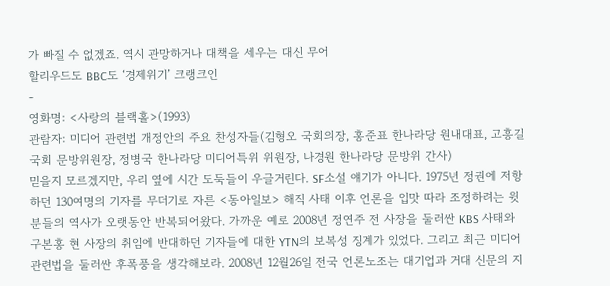가 빠질 수 없겠죠. 역시 관망하거나 대책을 세우는 대신 무어
할리우드도 BBC도 ‘경제위기’ 크랭크인
-
영화명: <사랑의 블랙홀>(1993)
관람자: 미디어 관련법 개정안의 주요 찬성자들(김형오 국회의장, 홍준표 한나라당 원내대표, 고흥길 국회 문방위원장, 정병국 한나라당 미디어특위 위원장, 나경원 한나라당 문방위 간사)
믿을지 모르겠지만, 우리 옆에 시간 도둑들이 우글거린다. SF소설 얘기가 아니다. 1975년 정권에 저항하던 130여명의 기자를 무더기로 자른 <동아일보> 해직 사태 이후 언론을 입맛 따라 조정하려는 윗분들의 역사가 오랫동안 반복되어왔다. 가까운 예로 2008년 정연주 전 사장을 둘러싼 KBS 사태와 구본홍 현 사장의 취임에 반대하던 기자들에 대한 YTN의 보복성 징계가 있었다. 그리고 최근 미디어 관련법을 둘러싼 후폭풍을 생각해보라. 2008년 12월26일 전국 언론노조는 대기업과 거대 신문의 지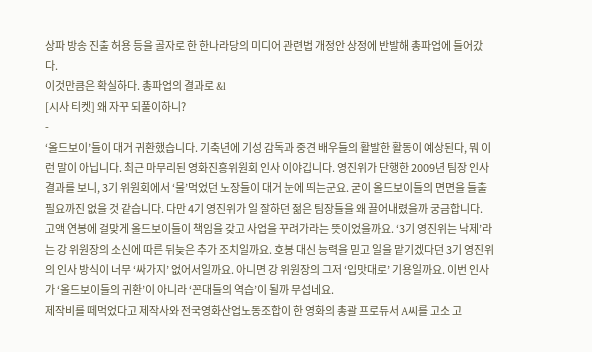상파 방송 진출 허용 등을 골자로 한 한나라당의 미디어 관련법 개정안 상정에 반발해 총파업에 들어갔다.
이것만큼은 확실하다. 총파업의 결과로 &l
[시사 티켓] 왜 자꾸 되풀이하니?
-
‘올드보이’들이 대거 귀환했습니다. 기축년에 기성 감독과 중견 배우들의 활발한 활동이 예상된다, 뭐 이런 말이 아닙니다. 최근 마무리된 영화진흥위원회 인사 이야깁니다. 영진위가 단행한 2009년 팀장 인사 결과를 보니, 3기 위원회에서 ‘물’먹었던 노장들이 대거 눈에 띄는군요. 굳이 올드보이들의 면면을 들출 필요까진 없을 것 같습니다. 다만 4기 영진위가 일 잘하던 젊은 팀장들을 왜 끌어내렸을까 궁금합니다. 고액 연봉에 걸맞게 올드보이들이 책임을 갖고 사업을 꾸려가라는 뜻이었을까요. ‘3기 영진위는 낙제’라는 강 위원장의 소신에 따른 뒤늦은 추가 조치일까요. 호봉 대신 능력을 믿고 일을 맡기겠다던 3기 영진위의 인사 방식이 너무 ‘싸가지’ 없어서일까요. 아니면 강 위원장의 그저 ‘입맛대로’ 기용일까요. 이번 인사가 ‘올드보이들의 귀환’이 아니라 ‘꼰대들의 역습’이 될까 무섭네요.
제작비를 떼먹었다고 제작사와 전국영화산업노동조합이 한 영화의 총괄 프로듀서 A씨를 고소 고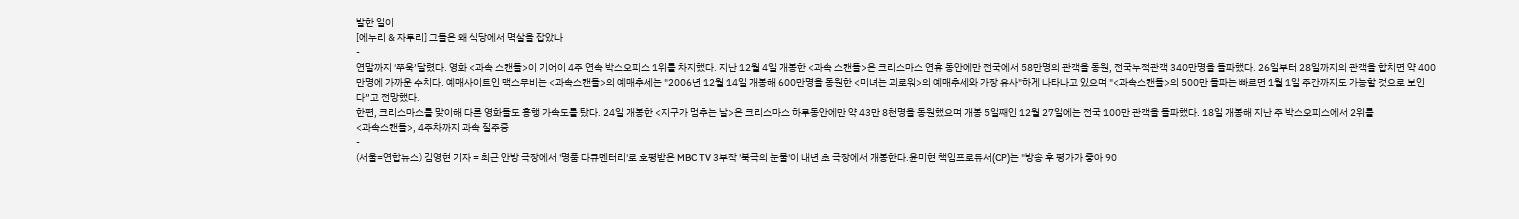발한 일이
[에누리 & 자투리] 그들은 왜 식당에서 멱살을 잡았나
-
연말까지 '쭈욱’달렸다. 영화 <과속 스캔들>이 기어이 4주 연속 박스오피스 1위를 차지했다. 지난 12월 4일 개봉한 <과속 스캔들>은 크리스마스 연휴 동안에만 전국에서 58만명의 관객을 동원, 전국누적관객 340만명을 돌파했다. 26일부터 28일까지의 관객을 합치면 약 400만명에 가까운 수치다. 예매사이트인 맥스무비는 <과속스캔들>의 예매추세는 "2006년 12월 14일 개봉해 600만명을 동원한 <미녀는 괴로워>의 예매추세와 가장 유사"하게 나타나고 있으며 "<과속스캔들>의 500만 돌파는 빠르면 1월 1일 주간까지도 가능할 것으로 보인다”고 전망했다.
한편, 크리스마스를 맞이해 다른 영화들도 흥행 가속도를 탔다. 24일 개봉한 <지구가 멈추는 날>은 크리스마스 하루동안에만 약 43만 8천명을 동원했으며 개봉 5일째인 12월 27일에는 전국 100만 관객을 돌파했다. 18일 개봉해 지난 주 박스오피스에서 2위를
<과속스캔들>, 4주차까지 과속 질주중
-
(서울=연합뉴스) 김영현 기자 = 최근 안방 극장에서 '명품 다큐멘터리'로 호평받은 MBC TV 3부작 '북극의 눈물'이 내년 초 극장에서 개봉한다.윤미현 책임프로듀서(CP)는 "방송 후 평가가 좋아 90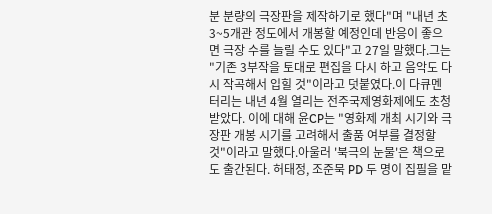분 분량의 극장판을 제작하기로 했다"며 "내년 초 3~5개관 정도에서 개봉할 예정인데 반응이 좋으면 극장 수를 늘릴 수도 있다"고 27일 말했다.그는 "기존 3부작을 토대로 편집을 다시 하고 음악도 다시 작곡해서 입힐 것"이라고 덧붙였다.이 다큐멘터리는 내년 4월 열리는 전주국제영화제에도 초청받았다. 이에 대해 윤CP는 "영화제 개최 시기와 극장판 개봉 시기를 고려해서 출품 여부를 결정할 것"이라고 말했다.아울러 '북극의 눈물'은 책으로도 출간된다. 허태정, 조준묵 PD 두 명이 집필을 맡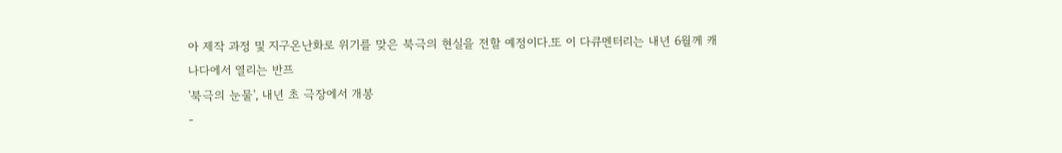아 제작 과정 및 지구온난화로 위기를 맞은 북극의 현실을 전할 예정이다.또 이 다큐멘터리는 내년 6월께 캐나다에서 열리는 반프
'북극의 눈물', 내년 초 극장에서 개봉
-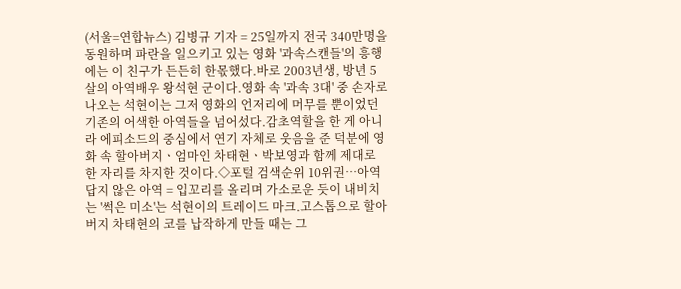(서울=연합뉴스) 김병규 기자 = 25일까지 전국 340만명을 동원하며 파란을 일으키고 있는 영화 '과속스캔들'의 흥행에는 이 친구가 든든히 한몫했다.바로 2003년생, 방년 5살의 아역배우 왕석현 군이다.영화 속 '과속 3대' 중 손자로 나오는 석현이는 그저 영화의 언저리에 머무를 뿐이었던 기존의 어색한 아역들을 넘어섰다.감초역할을 한 게 아니라 에피소드의 중심에서 연기 자체로 웃음을 준 덕분에 영화 속 할아버지ㆍ엄마인 차태현ㆍ박보영과 함께 제대로 한 자리를 차지한 것이다.◇포털 검색순위 10위권…아역답지 않은 아역 = 입꼬리를 올리며 가소로운 듯이 내비치는 '썩은 미소'는 석현이의 트레이드 마크.고스톱으로 할아버지 차태현의 코를 납작하게 만들 때는 그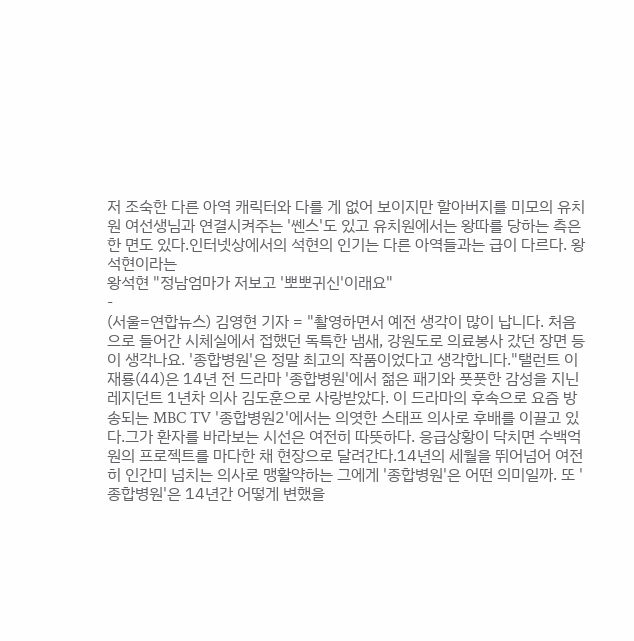저 조숙한 다른 아역 캐릭터와 다를 게 없어 보이지만 할아버지를 미모의 유치원 여선생님과 연결시켜주는 '쎈스'도 있고 유치원에서는 왕따를 당하는 측은한 면도 있다.인터넷상에서의 석현의 인기는 다른 아역들과는 급이 다르다. 왕석현이라는
왕석현 "정남엄마가 저보고 '뽀뽀귀신'이래요"
-
(서울=연합뉴스) 김영현 기자 = "촬영하면서 예전 생각이 많이 납니다. 처음으로 들어간 시체실에서 접했던 독특한 냄새, 강원도로 의료봉사 갔던 장면 등이 생각나요. '종합병원'은 정말 최고의 작품이었다고 생각합니다."탤런트 이재룡(44)은 14년 전 드라마 '종합병원'에서 젊은 패기와 풋풋한 감성을 지닌 레지던트 1년차 의사 김도훈으로 사랑받았다. 이 드라마의 후속으로 요즘 방송되는 MBC TV '종합병원2'에서는 의엿한 스태프 의사로 후배를 이끌고 있다.그가 환자를 바라보는 시선은 여전히 따뜻하다. 응급상황이 닥치면 수백억 원의 프로젝트를 마다한 채 현장으로 달려간다.14년의 세월을 뛰어넘어 여전히 인간미 넘치는 의사로 맹활약하는 그에게 '종합병원'은 어떤 의미일까. 또 '종합병원'은 14년간 어떻게 변했을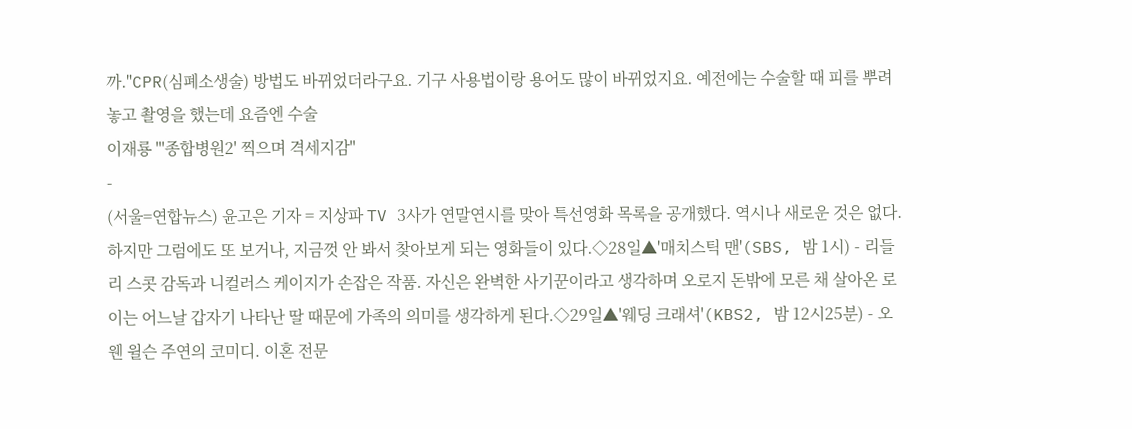까."CPR(심폐소생술) 방법도 바뀌었더라구요. 기구 사용법이랑 용어도 많이 바뀌었지요. 예전에는 수술할 때 피를 뿌려놓고 촬영을 했는데 요즘엔 수술
이재룡 "'종합병원2' 찍으며 격세지감"
-
(서울=연합뉴스) 윤고은 기자 = 지상파 TV 3사가 연말연시를 맞아 특선영화 목록을 공개했다. 역시나 새로운 것은 없다. 하지만 그럼에도 또 보거나, 지금껏 안 봐서 찾아보게 되는 영화들이 있다.◇28일▲'매치스틱 맨'(SBS, 밤 1시) - 리들리 스콧 감독과 니컬러스 케이지가 손잡은 작품. 자신은 완벽한 사기꾼이라고 생각하며 오로지 돈밖에 모른 채 살아온 로이는 어느날 갑자기 나타난 딸 때문에 가족의 의미를 생각하게 된다.◇29일▲'웨딩 크래셔'(KBS2, 밤 12시25분) - 오웬 윌슨 주연의 코미디. 이혼 전문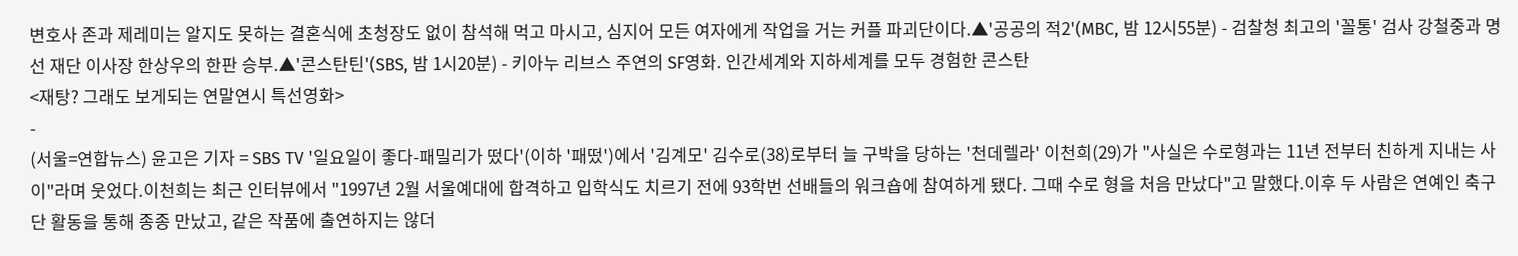변호사 존과 제레미는 알지도 못하는 결혼식에 초청장도 없이 참석해 먹고 마시고, 심지어 모든 여자에게 작업을 거는 커플 파괴단이다.▲'공공의 적2'(MBC, 밤 12시55분) - 검찰청 최고의 '꼴통' 검사 강철중과 명선 재단 이사장 한상우의 한판 승부.▲'콘스탄틴'(SBS, 밤 1시20분) - 키아누 리브스 주연의 SF영화. 인간세계와 지하세계를 모두 경험한 콘스탄
<재탕? 그래도 보게되는 연말연시 특선영화>
-
(서울=연합뉴스) 윤고은 기자 = SBS TV '일요일이 좋다-패밀리가 떴다'(이하 '패떴')에서 '김계모' 김수로(38)로부터 늘 구박을 당하는 '천데렐라' 이천희(29)가 "사실은 수로형과는 11년 전부터 친하게 지내는 사이"라며 웃었다.이천희는 최근 인터뷰에서 "1997년 2월 서울예대에 합격하고 입학식도 치르기 전에 93학번 선배들의 워크숍에 참여하게 됐다. 그때 수로 형을 처음 만났다"고 말했다.이후 두 사람은 연예인 축구단 활동을 통해 종종 만났고, 같은 작품에 출연하지는 않더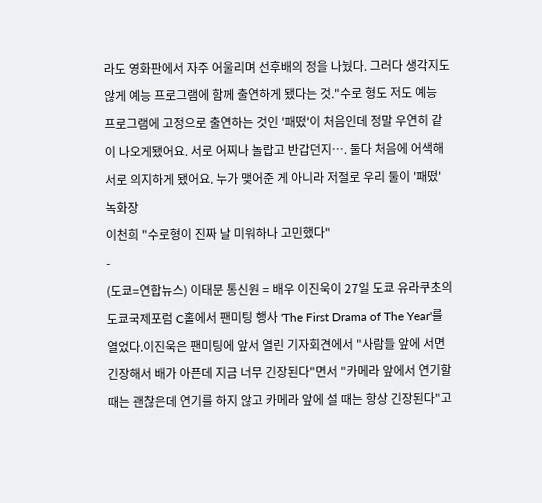라도 영화판에서 자주 어울리며 선후배의 정을 나눴다. 그러다 생각지도 않게 예능 프로그램에 함께 출연하게 됐다는 것."수로 형도 저도 예능 프로그램에 고정으로 출연하는 것인 '패떴'이 처음인데 정말 우연히 같이 나오게됐어요. 서로 어찌나 놀랍고 반갑던지…. 둘다 처음에 어색해 서로 의지하게 됐어요. 누가 맺어준 게 아니라 저절로 우리 둘이 '패떴' 녹화장
이천희 "수로형이 진짜 날 미워하나 고민했다"
-
(도쿄=연합뉴스) 이태문 통신원 = 배우 이진욱이 27일 도쿄 유라쿠초의 도쿄국제포럼 C홀에서 팬미팅 행사 'The First Drama of The Year'를 열었다.이진욱은 팬미팅에 앞서 열린 기자회견에서 "사람들 앞에 서면 긴장해서 배가 아픈데 지금 너무 긴장된다"면서 "카메라 앞에서 연기할 때는 괜찮은데 연기를 하지 않고 카메라 앞에 설 때는 항상 긴장된다"고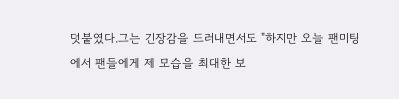덧붙였다.그는 긴장감을 드러내면서도 "하지만 오늘 팬미팅에서 팬들에게 제 모습을 최대한 보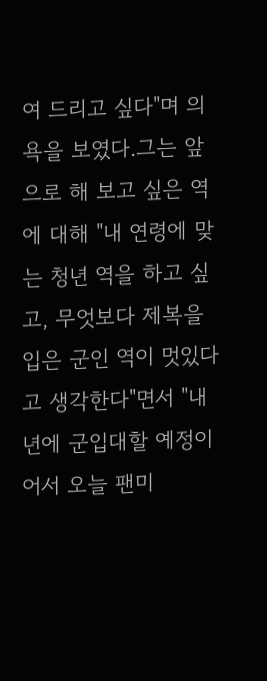여 드리고 싶다"며 의욕을 보였다.그는 앞으로 해 보고 싶은 역에 대해 "내 연령에 맞는 청년 역을 하고 싶고, 무엇보다 제복을 입은 군인 역이 멋있다고 생각한다"면서 "내년에 군입대할 예정이어서 오늘 팬미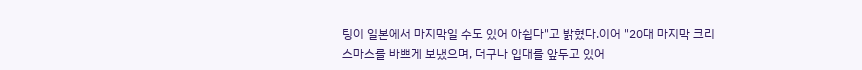팅이 일본에서 마지막일 수도 있어 아쉽다"고 밝혔다.이어 "20대 마지막 크리스마스를 바쁘게 보냈으며, 더구나 입대를 앞두고 있어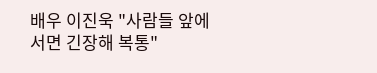배우 이진욱 "사람들 앞에 서면 긴장해 복통"